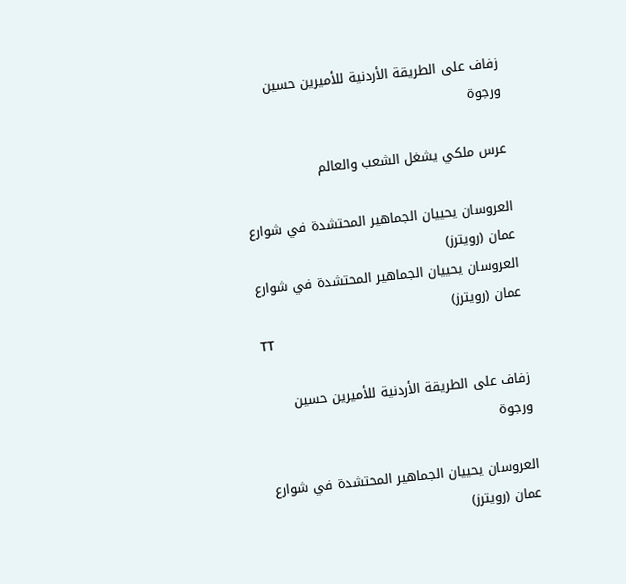زفاف على الطريقة الأردنية للأميرين حسين ورجوة

عرس ملكي يشغل الشعب والعالم

العروسان يحييان الجماهير المحتشدة في شوارع عمان (رويترز)
العروسان يحييان الجماهير المحتشدة في شوارع عمان (رويترز)
TT

زفاف على الطريقة الأردنية للأميرين حسين ورجوة

العروسان يحييان الجماهير المحتشدة في شوارع عمان (رويترز)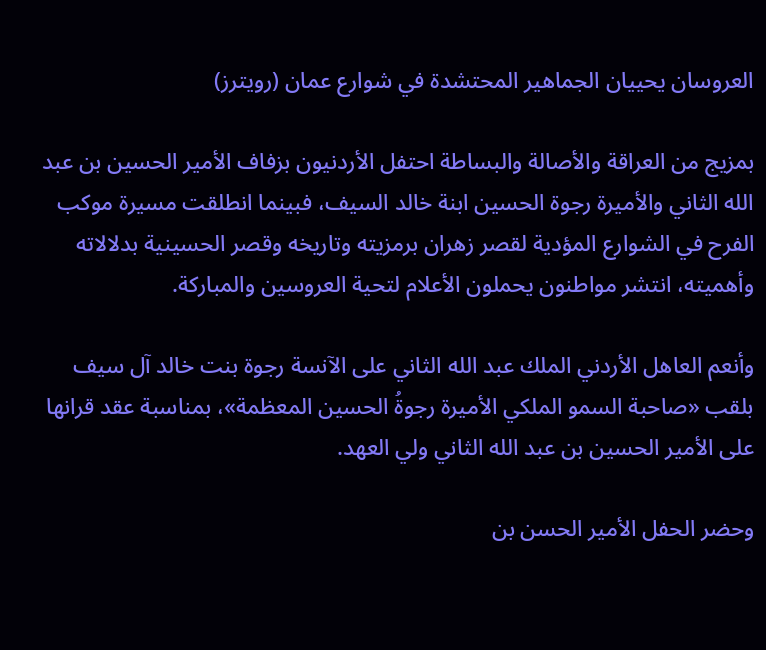العروسان يحييان الجماهير المحتشدة في شوارع عمان (رويترز)

بمزيج من العراقة والأصالة والبساطة احتفل الأردنيون بزفاف الأمير الحسين بن عبد الله الثاني والأميرة رجوة الحسين ابنة خالد السيف، فبينما انطلقت مسيرة موكب الفرح في الشوارع المؤدية لقصر زهران برمزيته وتاريخه وقصر الحسينية بدلالاته وأهميته، انتشر مواطنون يحملون الأعلام لتحية العروسين والمباركة.

وأنعم العاهل الأردني الملك عبد الله الثاني على الآنسة رجوة بنت خالد آل سيف بلقب «صاحبة السمو الملكي الأميرة رجوةُ الحسين المعظمة»، بمناسبة عقد قرانها على الأمير الحسين بن عبد الله الثاني ولي العهد.

وحضر الحفل الأمير الحسن بن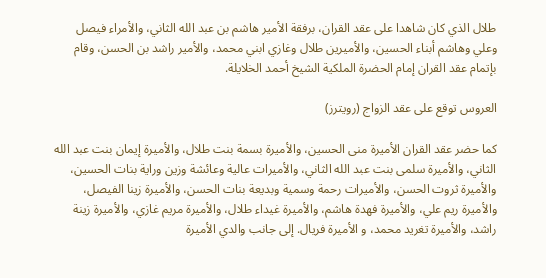طلال الذي كان شاهدا على عقد القران، برفقة الأمير هاشم بن عبد الله الثاني، والأمراء فيصل وعلي وهاشم أبناء الحسين، والأميرين طلال وغازي ابني محمد، والأمير راشد بن الحسن، وقام بإتمام عقد القران إمام الحضرة الملكية الشيخ أحمد الخلايلة.

العروس توقع على عقد الزواج (رويترز)

كما حضر عقد القران الأميرة منى الحسين، والأميرة بسمة بنت طلال، والأميرة إيمان بنت عبد الله الثاني، والأميرة سلمى بنت عبد الله الثاني، والأميرات عالية وعائشة وزين وراية بنات الحسين، والأميرة ثروت الحسن، والأميرات رحمة وسمية وبديعة بنات الحسن، والأميرة زينا الفيصل، والأميرة ريم علي، والأميرة فهدة هاشم، والأميرة غيداء طلال، والأميرة مريم غازي، والأميرة زينة راشد، والأميرة تغريد محمد، و الأميرة فريال. إلى جانب والدي الأميرة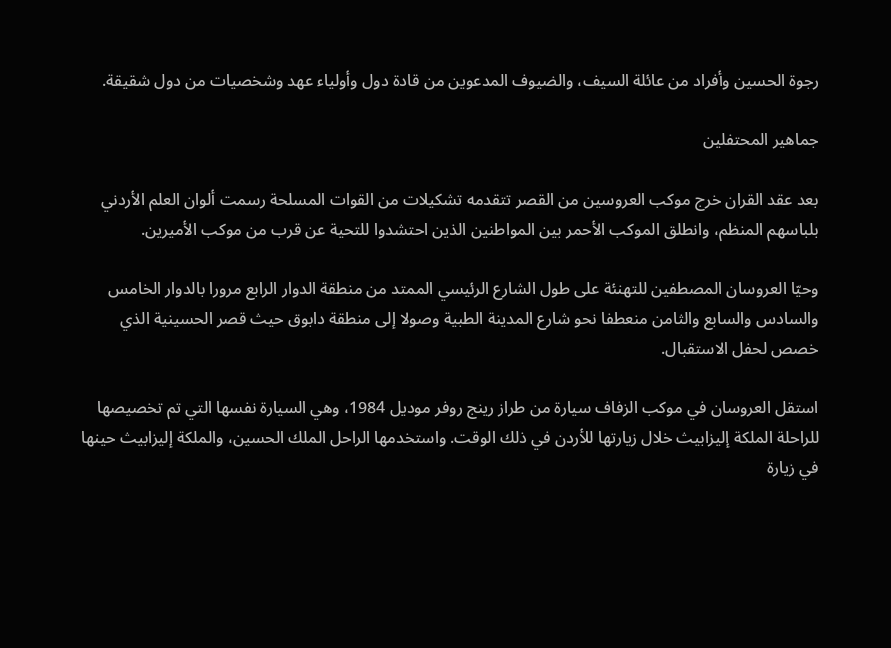رجوة الحسين وأفراد من عائلة السيف، والضيوف المدعوين من قادة دول وأولياء عهد وشخصيات من دول شقيقة.

جماهير المحتفلين

بعد عقد القران خرج موكب العروسين من القصر تتقدمه تشكيلات من القوات المسلحة رسمت ألوان العلم الأردني بلباسهم المنظم، وانطلق الموكب الأحمر بين المواطنين الذين احتشدوا للتحية عن قرب من موكب الأميرين.

وحيّا العروسان المصطفين للتهنئة على طول الشارع الرئيسي الممتد من منطقة الدوار الرابع مرورا بالدوار الخامس والسادس والسابع والثامن منعطفا نحو شارع المدينة الطبية وصولا إلى منطقة دابوق حيث قصر الحسينية الذي خصص لحفل الاستقبال.

استقل العروسان في موكب الزفاف سيارة من طراز رينج روفر موديل 1984، وهي السيارة نفسها التي تم تخصيصها للراحلة الملكة إليزابيث خلال زيارتها للأردن في ذلك الوقت. واستخدمها الراحل الملك الحسين، والملكة إليزابيث حينها في زيارة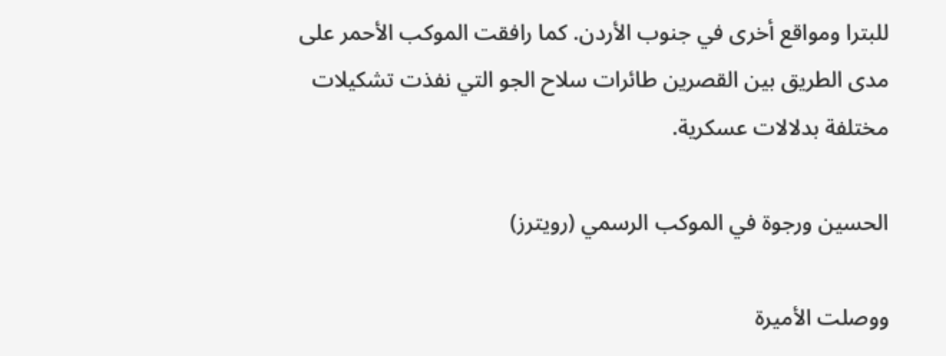للبترا ومواقع أخرى في جنوب الأردن. كما رافقت الموكب الأحمر على مدى الطريق بين القصرين طائرات سلاح الجو التي نفذت تشكيلات مختلفة بدلالات عسكرية.

الحسين ورجوة في الموكب الرسمي (رويترز)

ووصلت الأميرة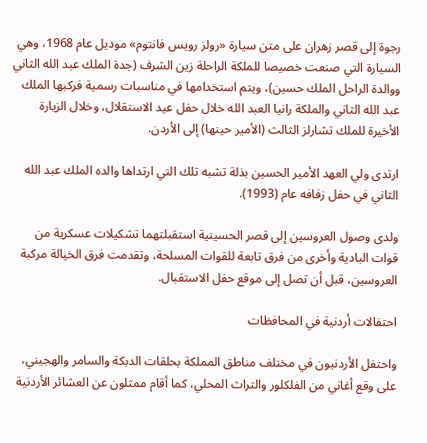رجوة إلى قصر زهران على متن سيارة «رولز رويس فانتوم» موديل عام 1968، وهي السيارة التي صنعت خصيصا للملكة الراحلة زين الشرف (جدة الملك عبد الله الثاني ووالدة الراحل الملك حسين)، ويتم استخدامها في مناسبات رسمية فركبها الملك عبد الله الثاني والملكة رانيا العبد الله خلال حفل عيد الاستقلال، وخلال الزيارة الأخيرة للملك تشارلز الثالث (الأمير حينها) إلى الأردن.

ارتدى ولي العهد الأمير الحسين بذلة تشبه تلك التي ارتداها والده الملك عبد الله الثاني في حفل زفافه عام (1993).

ولدى وصول العروسين إلى قصر الحسينية استقبلتهما تشكيلات عسكرية من قوات البادية وأخرى من فرق تابعة للقوات المسلحة، وتقدمت فرق الخيالة مركبة العروسين، قبل أن تصل إلى موقع حفل الاستقبال.

احتفالات أردنية في المحافظات

واحتفل الأردنيون في مختلف مناطق المملكة بحلقات الدبكة والسامر والهجيني، على وقع أغاني من الفلكلور والتراث المحلي، كما أقام ممثلون عن العشائر الأردنية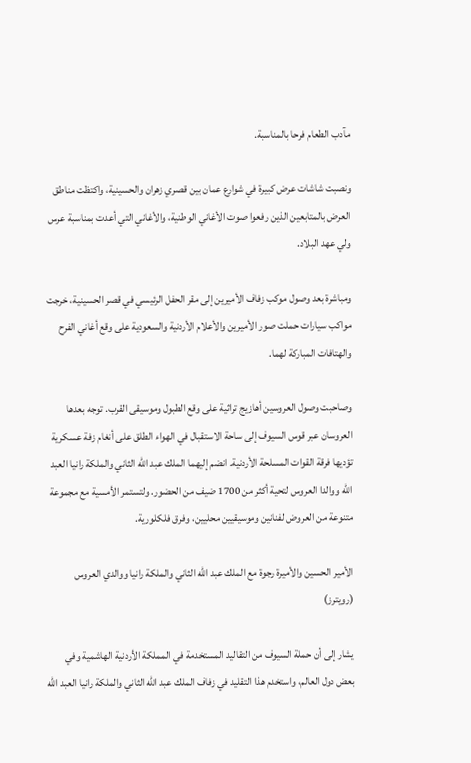مآدب الطعام فرحا بالمناسبة.

ونصبت شاشات عرض كبيرة في شوارع عمان بين قصري زهران والحسينية، واكتظت مناطق العرض بالمتابعين الذين رفعوا صوت الأغاني الوطنية، والأغاني التي أعدت بمناسبة عرس ولي عهد البلاد.

ومباشرة بعد وصول موكب زفاف الأميرين إلى مقر الحفل الرئيسي في قصر الحسينية، خرجت مواكب سيارات حملت صور الأميرين والأعلام الأردنية والسعودية على وقع أغاني الفرح والهتافات المباركة لهما.

وصاحبت وصول العروسين أهازيج تراثية على وقع الطبول وموسيقى القرب. توجه بعدها العروسان عبر قوس السيوف إلى ساحة الاستقبال في الهواء الطلق على أنغام زفة عسكرية تؤديها فرقة القوات المسلحة الأردنية. انضم إليهما الملك عبد الله الثاني والملكة رانيا العبد الله ووالدا العروس لتحية أكثر من 1700 ضيف من الحضور. ولتستمر الأمسية مع مجموعة متنوعة من العروض لفنانين وموسيقيين محليين، وفرق فلكلورية.

الأمير الحسين والأميرة رجوة مع الملك عبد الله الثاني والملكة رانيا ووالدي العروس (رويترز)

يشار إلى أن حملة السيوف من التقاليد المستخدمة في المملكة الأردنية الهاشمية وفي بعض دول العالم، واستخدم هذا التقليد في زفاف الملك عبد الله الثاني والملكة رانيا العبد الله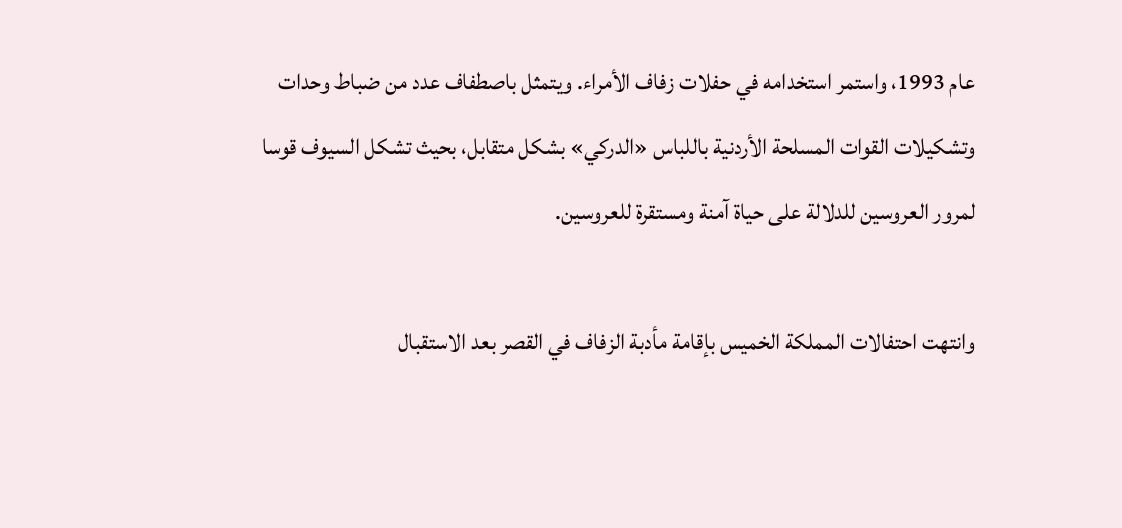عام 1993، واستمر استخدامه في حفلات زفاف الأمراء. ويتمثل باصطفاف عدد من ضباط وحدات وتشكيلات القوات المسلحة الأردنية باللباس «الدركي» بشكل متقابل، بحيث تشكل السيوف قوسا لمرور العروسين للدلالة على حياة آمنة ومستقرة للعروسين.

وانتهت احتفالات المملكة الخميس بإقامة مأدبة الزفاف في القصر بعد الاستقبال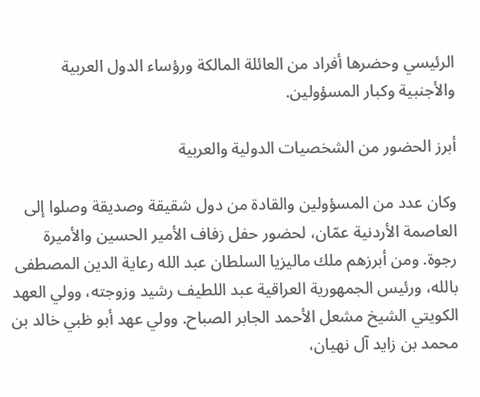الرئيسي وحضرها أفراد من العائلة المالكة ورؤساء الدول العربية والأجنبية وكبار المسؤولين.

أبرز الحضور من الشخصيات الدولية والعربية

وكان عدد من المسؤولين والقادة من دول شقيقة وصديقة وصلوا إلى العاصمة الأردنية عمّان، لحضور حفل زفاف الأمير الحسين والأميرة رجوة. ومن أبرزهم ملك ماليزيا السلطان عبد الله رعاية الدين المصطفى بالله، ورئيس الجمهورية العراقية عبد اللطيف رشيد وزوجته، وولي العهد الكويتي الشيخ مشعل الأحمد الجابر الصباح. وولي عهد أبو ظبي خالد بن محمد بن زايد آل نهيان،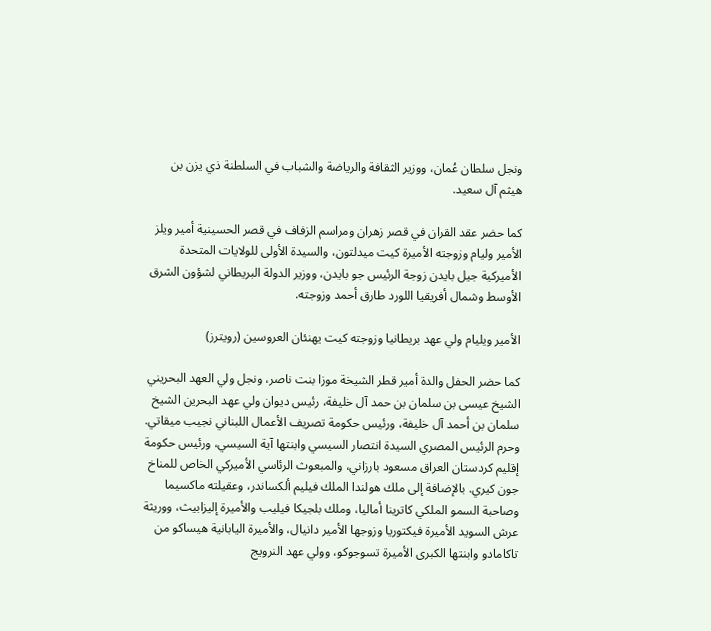ونجل سلطان عُمان، ووزير الثقافة والرياضة والشباب في السلطنة ذي يزن بن هيثم آل سعيد.

كما حضر عقد القران في قصر زهران ومراسم الزفاف في قصر الحسينية أمير ويلز الأمير وليام وزوجته الأميرة كيت ميدلتون، والسيدة الأولى للولايات المتحدة الأميركية جيل بايدن زوجة الرئيس جو بايدن، ووزير الدولة البريطاني لشؤون الشرق الأوسط وشمال أفريقيا اللورد طارق أحمد وزوجته.

الأمير ويليام ولي عهد بريطانيا وزوجته كيت يهنئان العروسين (رويترز)

كما حضر الحفل والدة أمير قطر الشيخة موزا بنت ناصر، ونجل ولي العهد البحريني الشيخ عيسى بن سلمان بن حمد آل خليفة، رئيس ديوان ولي عهد البحرين الشيخ سلمان بن أحمد آل خليفة، ورئيس حكومة تصريف الأعمال اللبناني نجيب ميقاتي. وحرم الرئيس المصري السيدة انتصار السيسي وابنتها آية السيسي، ورئيس حكومة إقليم كردستان العراق مسعود بارزاني، والمبعوث الرئاسي الأميركي الخاص للمناخ جون كيري. بالإضافة إلى ملك هولندا الملك فيليم ألكساندر، وعقيلته ماكسيما وصاحبة السمو الملكي كاترينا أماليا، وملك بلجيكا فيليب والأميرة إليزابيث، ووريثة عرش السويد الأميرة فيكتوريا وزوجها الأمير دانيال، والأميرة اليابانية هيساكو من تاكامادو وابنتها الكبرى الأميرة تسوجوكو، وولي عهد النرويج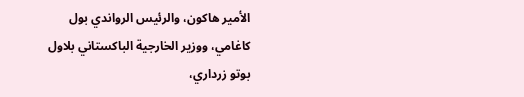الأمير هاكون، والرئيس الرواندي بول كاغامي، ووزير الخارجية الباكستاني بلاول بوتو زرداري،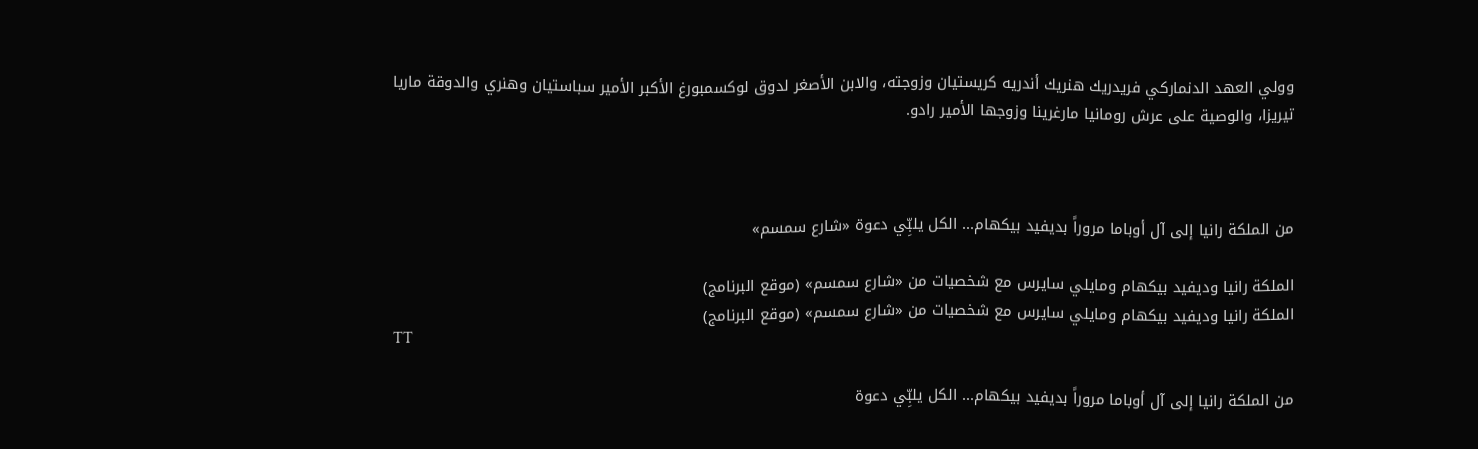وولي العهد الدنماركي فريدريك هنريك أندريه كريستيان وزوجته، والابن الأصغر لدوق لوكسمبورغ الأكبر الأمير سباستيان وهنري والدوقة ماريا تيريزا، والوصية على عرش رومانيا مارغرينا وزوجها الأمير رادو.



من الملكة رانيا إلى آل أوباما مروراً بديفيد بيكهام... الكل يلبِّي دعوة «شارع سمسم»

الملكة رانيا وديفيد بيكهام ومايلي سايرس مع شخصيات من «شارع سمسم» (موقع البرنامج)
الملكة رانيا وديفيد بيكهام ومايلي سايرس مع شخصيات من «شارع سمسم» (موقع البرنامج)
TT

من الملكة رانيا إلى آل أوباما مروراً بديفيد بيكهام... الكل يلبِّي دعوة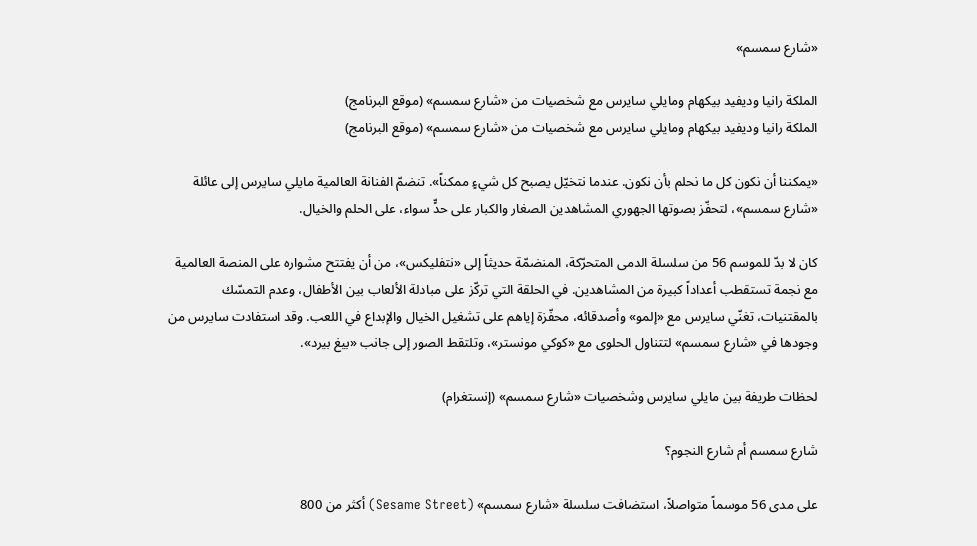«شارع سمسم»

الملكة رانيا وديفيد بيكهام ومايلي سايرس مع شخصيات من «شارع سمسم» (موقع البرنامج)
الملكة رانيا وديفيد بيكهام ومايلي سايرس مع شخصيات من «شارع سمسم» (موقع البرنامج)

«يمكننا أن نكون كل ما نحلم بأن نكون. عندما نتخيّل يصبح كل شيءٍ ممكناً». تنضمّ الفنانة العالمية مايلي سايرس إلى عائلة «شارع سمسم»، لتحفّز بصوتها الجهوري المشاهدين الصغار والكبار على حدٍّ سواء، على الحلم والخيال.

كان لا بدّ للموسم 56 من سلسلة الدمى المتحرّكة، المنضمّة حديثاً إلى «نتفليكس»، من أن يفتتح مشواره على المنصة العالمية مع نجمة تستقطب أعداداً كبيرة من المشاهدين. في الحلقة التي تركّز على مبادلة الألعاب بين الأطفال، وعدم التمسّك بالمقتنيات، تغنّي سايرس مع «إلمو» وأصدقائه، محفّزة إياهم على تشغيل الخيال والإبداع في اللعب. وقد استفادت سايرس من وجودها في «شارع سمسم» لتتناول الحلوى مع «كوكي مونستر»، وتلتقط الصور إلى جانب «بيغ بيرد».

لحظات طريفة بين مايلي سايرس وشخصيات «شارع سمسم» (إنستغرام)

شارع سمسم أم شارع النجوم؟

على مدى 56 موسماً متواصلاً، استضافت سلسلة «شارع سمسم» (Sesame Street) أكثر من 800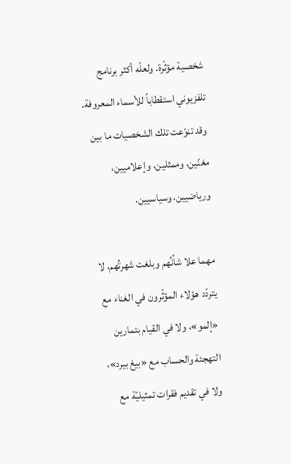شخصية مؤثّرة. ولعلّه أكثر برنامج تلفزيوني استقطاباً للأسماء المعروفة. وقد تنوّعت تلك الشخصيات ما بين مغنّين، وممثلين، وإعلاميين، ورياضيين، وسياسيين.

مهما علا شأنُهم وبلغت شهرتُهم، لا يتردّد هؤلاء المؤثّرون في الغناء مع «إلمو»، ولا في القيام بتمارين التهجئة والحساب مع «بيغ بيرد»، ولا في تقديم فقرات تمثيليّة مع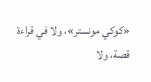«كوكي مونستر»، ولا في قراءة قصة، ولا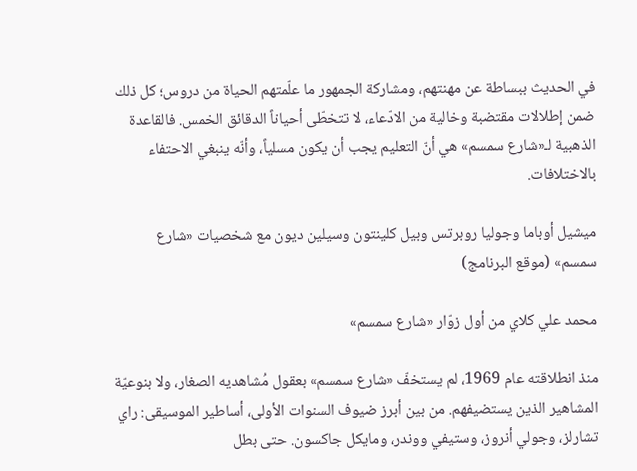في الحديث ببساطة عن مهنتهم، ومشاركة الجمهور ما علّمتهم الحياة من دروس؛ كل ذلك ضمن إطلالات مقتضبة وخالية من الادّعاء، لا تتخطّى أحياناً الدقائق الخمس. فالقاعدة الذهبية لـ«شارع سمسم» هي أنّ التعليم يجب أن يكون مسلياً، وأنّه ينبغي الاحتفاء بالاختلافات.

ميشيل أوباما وجوليا روبرتس وبيل كلينتون وسيلين ديون مع شخصيات «شارع سمسم» (موقع البرنامج)

محمد علي كلاي من أول زوّار «شارع سمسم»

منذ انطلاقته عام 1969، لم يستخفّ «شارع سمسم» بعقول مُشاهديه الصغار، ولا بنوعيّة المشاهير الذين يستضيفهم. من بين أبرز ضيوف السنوات الأولى، أساطير الموسيقى: راي تشارلز، وجولي أنروز، وستيفي ووندر، ومايكل جاكسون. حتى بطل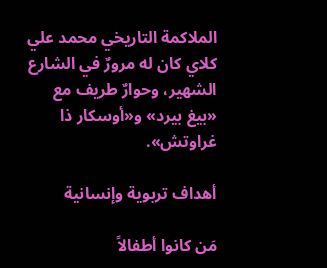الملاكمة التاريخي محمد علي كلاي كان له مرورٌ في الشارع الشهير، وحوارٌ طريف مع «بيغ بيرد» و«أوسكار ذا غراوتش».

أهداف تربوية وإنسانية

مَن كانوا أطفالاً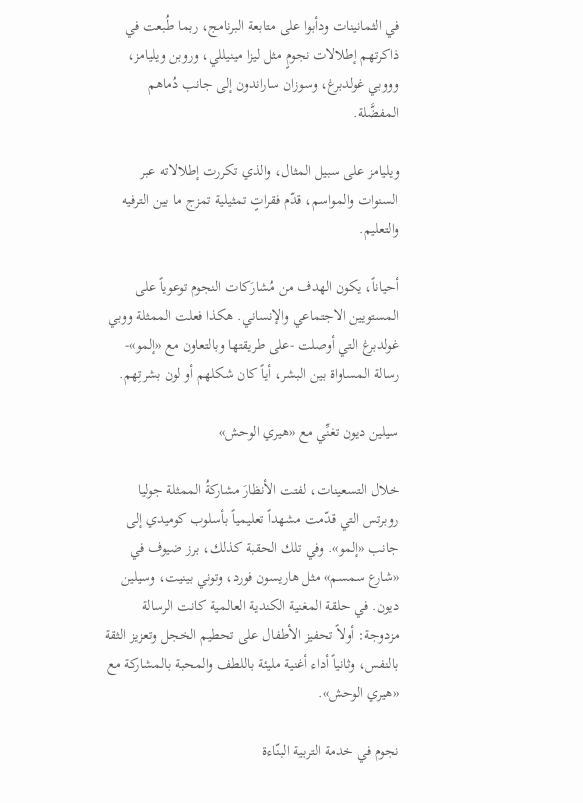في الثمانينات ودأبوا على متابعة البرنامج، ربما طُبعت في ذاكرتهم إطلالات نجومٍ مثل ليزا مينيللي، وروبن ويليامز، وووبي غولدبرغ، وسوزان ساراندون إلى جانب دُماهم المفضَّلة.

ويليامز على سبيل المثال، والذي تكررت إطلالاته عبر السنوات والمواسم، قدّم فقراتٍ تمثيلية تمزج ما بين الترفيه والتعليم.

أحياناً، يكون الهدف من مُشارَكات النجوم توعوياً على المستويين الاجتماعي والإنساني. هكذا فعلت الممثلة ووبي غولدبرغ التي أوصلت -على طريقتها وبالتعاون مع «إلمو»- رسالة المساواة بين البشر، أياً كان شكلهم أو لون بشرتِهم.

سيلين ديون تغنِّي مع «هيري الوحش»

خلال التسعينات، لفتت الأنظارَ مشاركةُ الممثلة جوليا روبرتس التي قدّمت مشهداً تعليمياً بأسلوب كوميدي إلى جانب «إلمو». وفي تلك الحقبة كذلك، برز ضيوف في «شارع سمسم» مثل هاريسون فورد، وتوني بينيت، وسيلين ديون. في حلقة المغنية الكندية العالمية كانت الرسالة مزدوجة: أولاً تحفيز الأطفال على تحطيم الخجل وتعزيز الثقة بالنفس، وثانياً أداء أغنية مليئة باللطف والمحبة بالمشاركة مع «هيري الوحش».

نجوم في خدمة التربية البنّاءة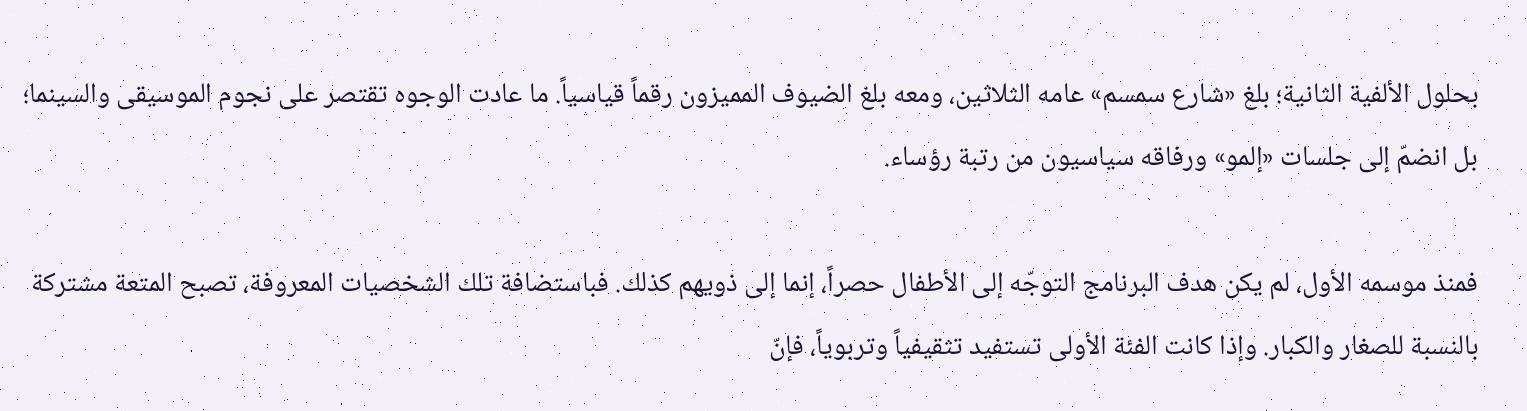بحلول الألفية الثانية؛ بلغ «شارع سمسم» عامه الثلاثين، ومعه بلغ الضيوف المميزون رقماً قياسياً. ما عادت الوجوه تقتصر على نجوم الموسيقى والسينما؛ بل انضمّ إلى جلسات «إلمو» ورفاقه سياسيون من رتبة رؤساء.

فمنذ موسمه الأول، لم يكن هدف البرنامج التوجّه إلى الأطفال حصراً، إنما إلى ذويهم كذلك. فباستضافة تلك الشخصيات المعروفة، تصبح المتعة مشتركة بالنسبة للصغار والكبار. وإذا كانت الفئة الأولى تستفيد تثقيفياً وتربوياً، فإنّ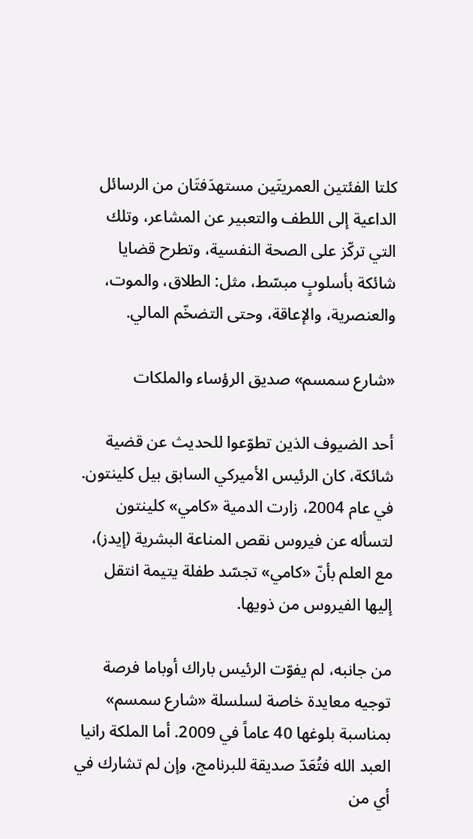كلتا الفئتين العمريتَين مستهدَفتَان من الرسائل الداعية إلى اللطف والتعبير عن المشاعر، وتلك التي تركّز على الصحة النفسية، وتطرح قضايا شائكة بأسلوبٍ مبسّط، مثل: الطلاق، والموت، والعنصرية، والإعاقة، وحتى التضخّم المالي.

«شارع سمسم» صديق الرؤساء والملكات

أحد الضيوف الذين تطوّعوا للحديث عن قضية شائكة، كان الرئيس الأميركي السابق بيل كلينتون. في عام 2004، زارت الدمية «كامي» كلينتون لتسأله عن فيروس نقص المناعة البشرية (إيدز)، مع العلم بأنّ «كامي» تجسّد طفلة يتيمة انتقل إليها الفيروس من ذويها.

من جانبه، لم يفوّت الرئيس باراك أوباما فرصة توجيه معايدة خاصة لسلسلة «شارع سمسم» بمناسبة بلوغها 40 عاماً في 2009. أما الملكة رانيا العبد الله فتُعَدّ صديقة للبرنامج، وإن لم تشارك في أي من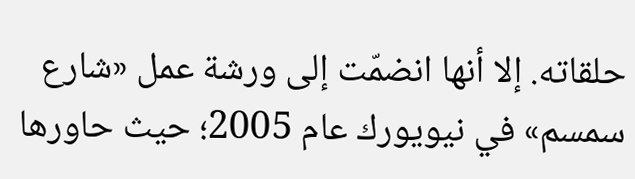حلقاته. إلا أنها انضمّت إلى ورشة عمل «شارع سمسم» في نيويورك عام 2005؛ حيث حاورها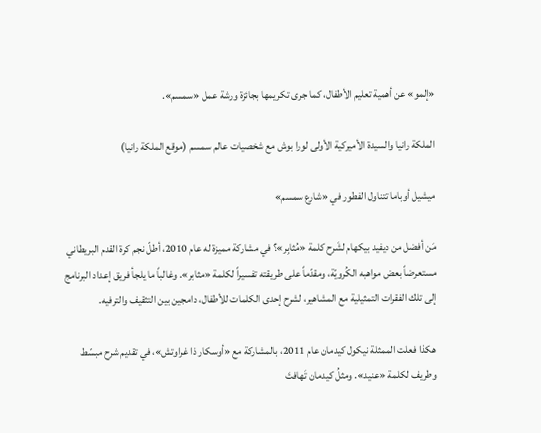«إلمو» عن أهمية تعليم الأطفال، كما جرى تكريمها بجائزة ورشة عمل «سمسم».

الملكة رانيا والسيدة الأميركية الأولى لورا بوش مع شخصيات عالم سمسم (موقع الملكة رانيا)

ميشيل أوباما تتناول الفطور في «شارع سمسم»

مَن أفضل من ديفيد بيكهام لشَرح كلمة «مُثابِر»؟ في مشاركة مميزة له عام 2010، أطلّ نجم كرة القدم البريطاني مستعرضاً بعض مواهبه الكُرويّة، ومقدّماً على طريقته تفسيراً لكلمة «مثابر». وغالباً ما يلجأ فريق إعداد البرنامج إلى تلك الفقرات التمثيلية مع المشاهير، لشرح إحدى الكلمات للأطفال، دامجين بين التثقيف والترفيه.

هكذا فعلت الممثلة نيكول كيدمان عام 2011، بالمشاركة مع «أوسكار ذا غراوتش»، في تقديم شرح مبسّط وطريف لكلمة «عنيد». ومثلُ كيدمان تَهافتَ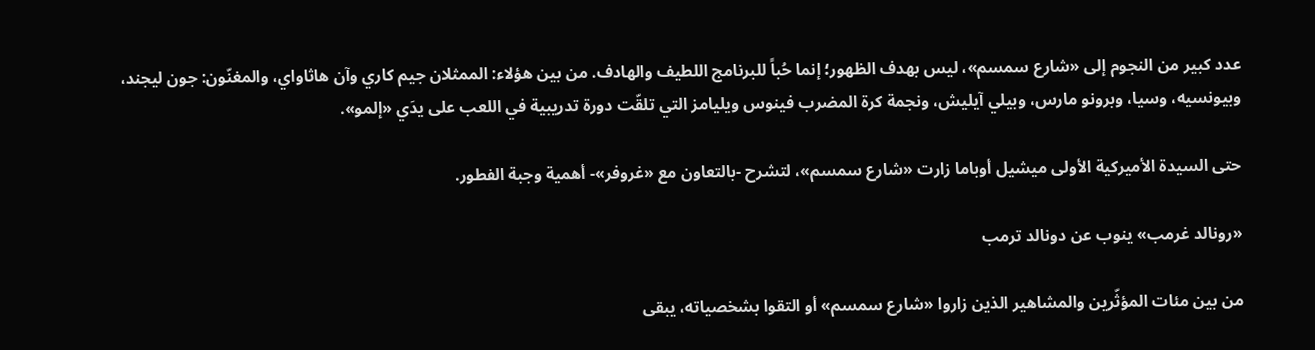عدد كبير من النجوم إلى «شارع سمسم»، ليس بهدف الظهور؛ إنما حُباً للبرنامج اللطيف والهادف. من بين هؤلاء: الممثلان جيم كاري وآن هاثاواي، والمغنّون: جون ليجند، وبيونسيه، وسيا، وبرونو مارس، وبيلي آيليش، ونجمة كرة المضرب فينوس ويليامز التي تلقّت دورة تدريبية في اللعب على يدَي «إلمو».

حتى السيدة الأميركية الأولى ميشيل أوباما زارت «شارع سمسم»، لتشرح -بالتعاون مع «غروفر»- أهمية وجبة الفطور.

«رونالد غرمب» ينوب عن دونالد ترمب

من بين مئات المؤثّرين والمشاهير الذين زاروا «شارع سمسم» أو التقوا بشخصياته، يبقى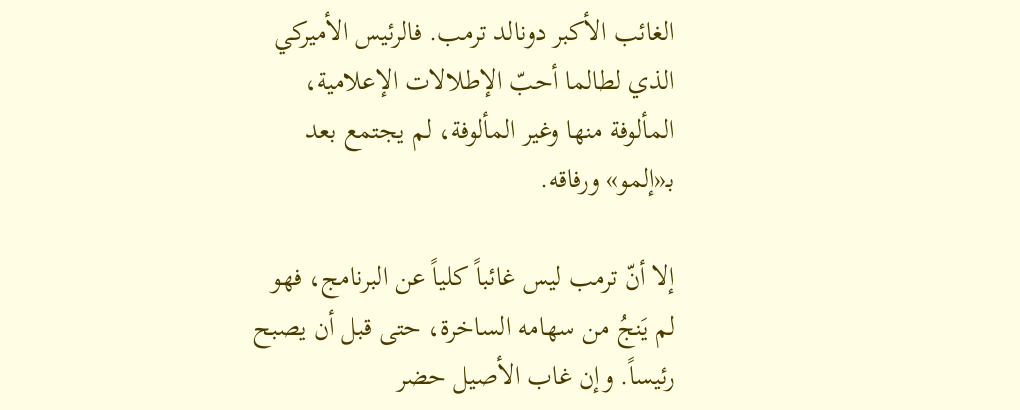الغائب الأكبر دونالد ترمب. فالرئيس الأميركي الذي لطالما أحبّ الإطلالات الإعلامية، المألوفة منها وغير المألوفة، لم يجتمع بعد بـ«إلمو» ورفاقه.

إلا أنّ ترمب ليس غائباً كلياً عن البرنامج، فهو لم يَنجُ من سهامه الساخرة، حتى قبل أن يصبح رئيساً. وإن غاب الأصيل حضر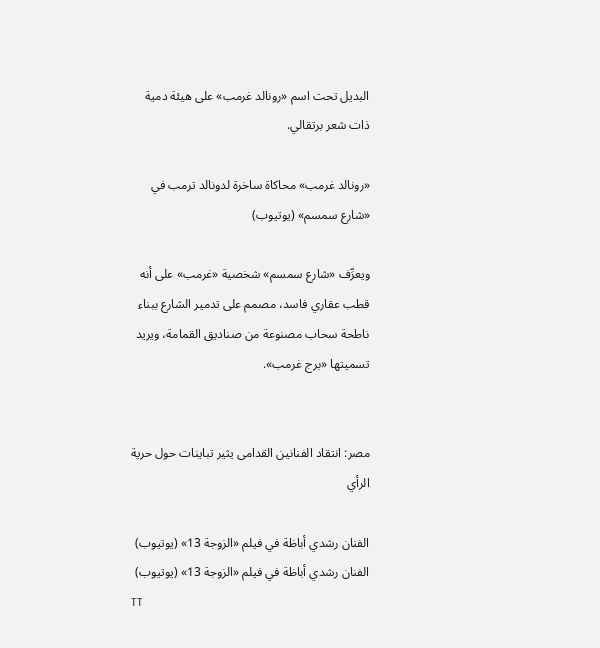البديل تحت اسم «رونالد غرمب» على هيئة دمية ذات شعر برتقالي.

«رونالد غرمب» محاكاة ساخرة لدونالد ترمب في «شارع سمسم» (يوتيوب)

ويعرِّف «شارع سمسم» شخصية «غرمب» على أنه قطب عقاري فاسد، مصمم على تدمير الشارع ببناء ناطحة سحاب مصنوعة من صناديق القمامة، ويريد تسميتها «برج غرمب».


مصر: انتقاد الفنانين القدامى يثير تباينات حول حرية الرأي

الفنان رشدي أباظة في فيلم «الزوجة 13» (يوتيوب)
الفنان رشدي أباظة في فيلم «الزوجة 13» (يوتيوب)
TT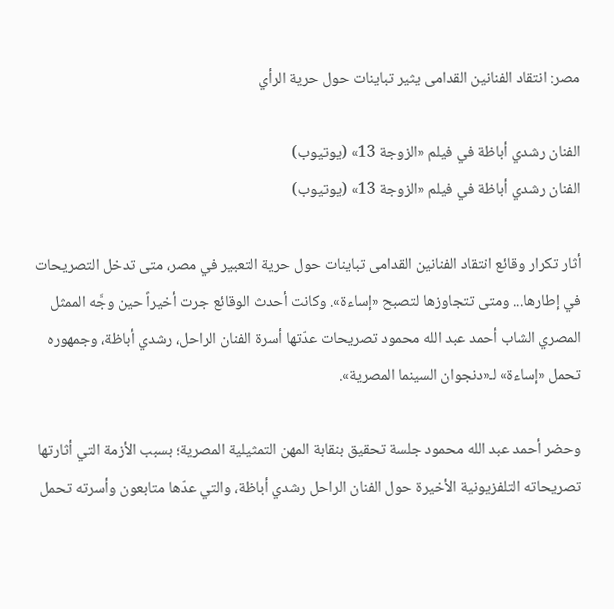مصر: انتقاد الفنانين القدامى يثير تباينات حول حرية الرأي

الفنان رشدي أباظة في فيلم «الزوجة 13» (يوتيوب)
الفنان رشدي أباظة في فيلم «الزوجة 13» (يوتيوب)

أثار تكرار وقائع انتقاد الفنانين القدامى تباينات حول حرية التعبير في مصر، متى تدخل التصريحات في إطارها... ومتى تتجاوزها لتصبح «إساءة». وكانت أحدث الوقائع جرت أخيراً حين وجَّه الممثل المصري الشاب أحمد عبد الله محمود تصريحات عدّتها أسرة الفنان الراحل، رشدي أباظة، وجمهوره تحمل «إساءة» لـ«دنجوان السينما المصرية».

وحضر أحمد عبد الله محمود جلسة تحقيق بنقابة المهن التمثيلية المصرية؛ بسبب الأزمة التي أثارتها تصريحاته التلفزيونية الأخيرة حول الفنان الراحل رشدي أباظة، والتي عدّها متابعون وأسرته تحمل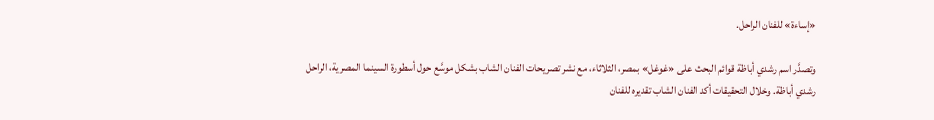«إساءة» للفنان الراحل.

وتصدَّر اسم رشدي أباظة قوائم البحث على «غوغل» بمصر، الثلاثاء، مع نشر تصريحات الفنان الشاب بشكل موسَّع حول أسطورة السينما المصرية، الراحل رشدي أباظة. وخلال التحقيقات أكد الفنان الشاب تقديره للفنان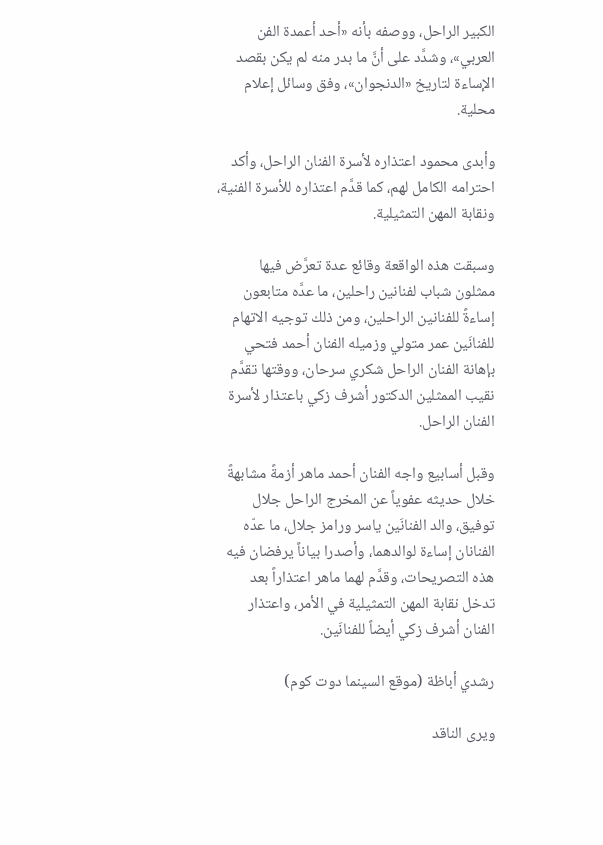الكبير الراحل، ووصفه بأنه «أحد أعمدة الفن العربي»، وشدَّد على أنَّ ما بدر منه لم يكن بقصد الإساءة لتاريخ «الدنجوان»، وفق وسائل إعلام محلية.

وأبدى محمود اعتذاره لأسرة الفنان الراحل، وأكد احترامه الكامل لهم، كما قدَّم اعتذاره للأسرة الفنية، ونقابة المهن التمثيلية.

وسبقت هذه الواقعة وقائع عدة تعرَّض فيها ممثلون شباب لفنانين راحلين، ما عدَّه متابعون إساءةً للفنانين الراحلين، ومن ذلك توجيه الاتهام للفنانَين عمر متولي وزميله الفنان أحمد فتحي بإهانة الفنان الراحل شكري سرحان، ووقتها تقدَّم نقيب الممثلين الدكتور أشرف زكي باعتذار لأسرة الفنان الراحل.

وقبل أسابيع واجه الفنان أحمد ماهر أزمةً مشابهةً خلال حديثه عفوياً عن المخرج الراحل جلال توفيق، والد الفنانَين ياسر ورامز جلال، ما عدّه الفنانان إساءة لوالدهما، وأصدرا بياناً يرفضان فيه هذه التصريحات، وقدَّم لهما ماهر اعتذاراً بعد تدخل نقابة المهن التمثيلية في الأمر، واعتذار الفنان أشرف زكي أيضاً للفنانَين.

رشدي أباظة (موقع السينما دوت كوم)

ويرى الناقد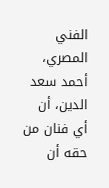الفني المصري، أحمد سعد الدين، أن أي فنان من حقه أن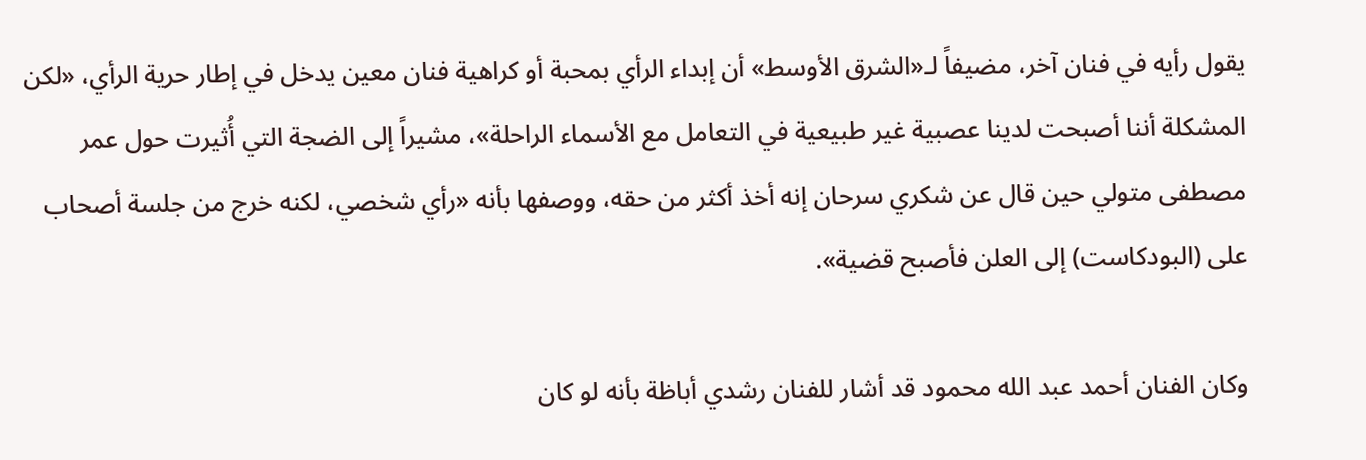يقول رأيه في فنان آخر، مضيفاً لـ«الشرق الأوسط» أن إبداء الرأي بمحبة أو كراهية فنان معين يدخل في إطار حرية الرأي، «لكن المشكلة أننا أصبحت لدينا عصبية غير طبيعية في التعامل مع الأسماء الراحلة»، مشيراً إلى الضجة التي أُثيرت حول عمر مصطفى متولي حين قال عن شكري سرحان إنه أخذ أكثر من حقه، ووصفها بأنه «رأي شخصي، لكنه خرج من جلسة أصحاب على (البودكاست) إلى العلن فأصبح قضية».

وكان الفنان أحمد عبد الله محمود قد أشار للفنان رشدي أباظة بأنه لو كان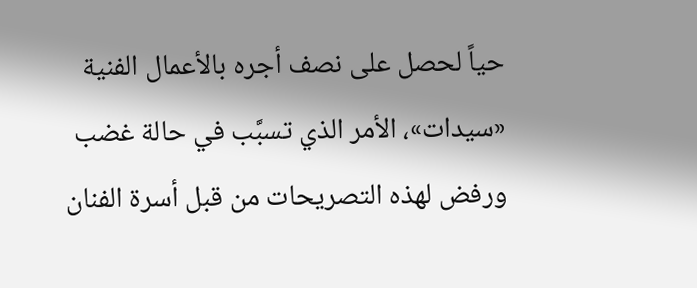حياً لحصل على نصف أجره بالأعمال الفنية «سيدات»، الأمر الذي تسبَّب في حالة غضب ورفض لهذه التصريحات من قبل أسرة الفنان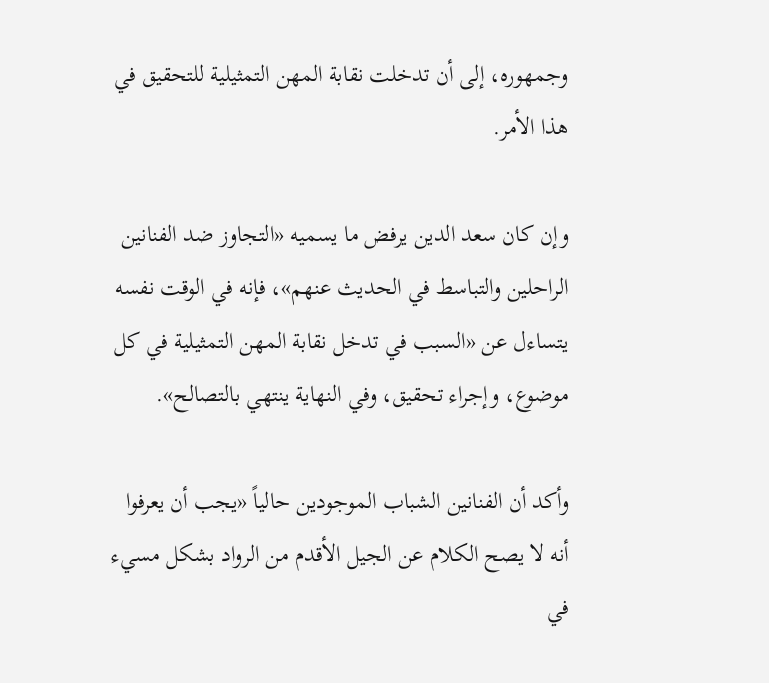وجمهوره، إلى أن تدخلت نقابة المهن التمثيلية للتحقيق في هذا الأمر.

وإن كان سعد الدين يرفض ما يسميه «التجاوز ضد الفنانين الراحلين والتباسط في الحديث عنهم»، فإنه في الوقت نفسه يتساءل عن «السبب في تدخل نقابة المهن التمثيلية في كل موضوع، وإجراء تحقيق، وفي النهاية ينتهي بالتصالح».

وأكد أن الفنانين الشباب الموجودين حالياً «يجب أن يعرفوا أنه لا يصح الكلام عن الجيل الأقدم من الرواد بشكل مسيء في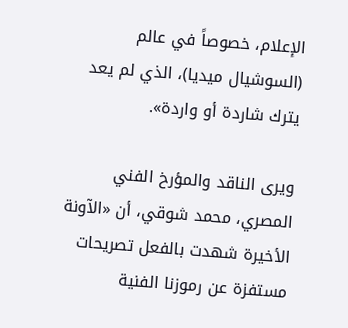الإعلام، خصوصاً في عالم (السوشيال ميديا)، الذي لم يعد يترك شاردة أو واردة».

ويرى الناقد والمؤرخ الفني المصري، محمد شوقي، أن «الآونة الأخيرة شهدت بالفعل تصريحات مستفزة عن رموزنا الفنية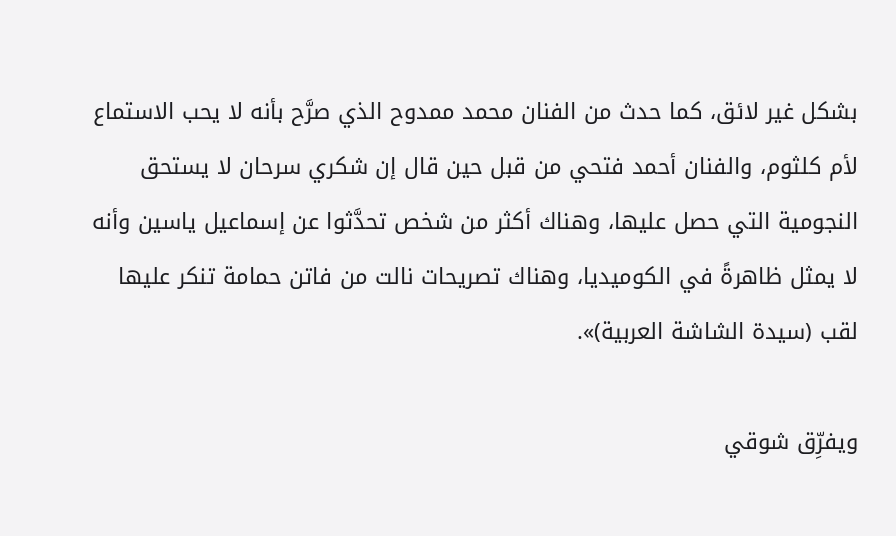بشكل غير لائق، كما حدث من الفنان محمد ممدوح الذي صرَّح بأنه لا يحب الاستماع لأم كلثوم، والفنان أحمد فتحي من قبل حين قال إن شكري سرحان لا يستحق النجومية التي حصل عليها، وهناك أكثر من شخص تحدَّثوا عن إسماعيل ياسين وأنه لا يمثل ظاهرةً في الكوميديا، وهناك تصريحات نالت من فاتن حمامة تنكر عليها لقب (سيدة الشاشة العربية)».

ويفرِّق شوقي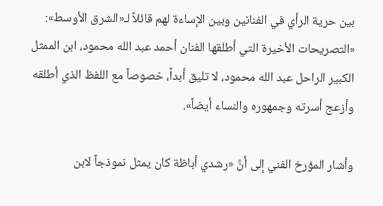بين حرية الرأي في الفنانين وبين الإساءة لهم قائلاً لـ«الشرق الأوسط»: «التصريحات الأخيرة التي أطلقها الفنان أحمد عبد الله محمود، ابن الممثل الكبير الراحل عبد الله محمود، لا تليق أبداً، خصوصاً مع اللفظ الذي أطلقه وأزعج أسرته وجمهوره والنساء أيضاً».

وأشار المؤرخ الفني إلى أنَّ «رشدي أباظة كان يمثل نموذجاً لابن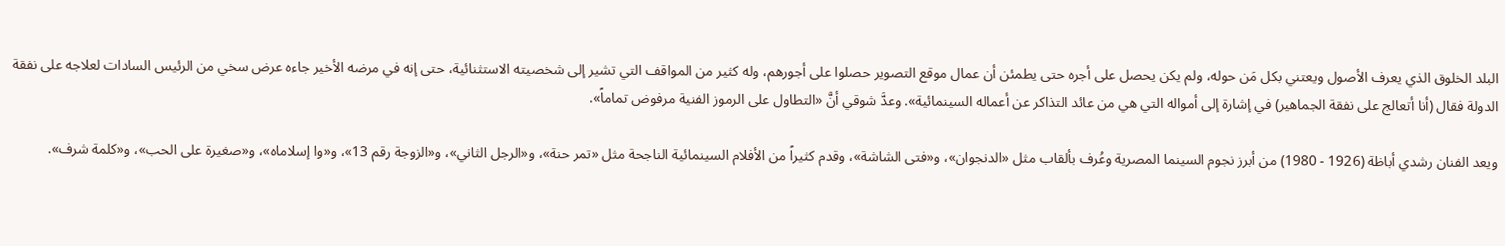البلد الخلوق الذي يعرف الأصول ويعتني بكل مَن حوله، ولم يكن يحصل على أجره حتى يطمئن أن عمال موقع التصوير حصلوا على أجورهم، وله كثير من المواقف التي تشير إلى شخصيته الاستثنائية، حتى إنه في مرضه الأخير جاءه عرض سخي من الرئيس السادات لعلاجه على نفقة الدولة فقال (أنا أتعالج على نفقة الجماهير) في إشارة إلى أمواله التي هي من عائد التذاكر عن أعماله السينمائية». وعدَّ شوقي أنَّ «التطاول على الرموز الفنية مرفوض تماماً».

ويعد الفنان رشدي أباظة (1926 - 1980) من أبرز نجوم السينما المصرية وعُرف بألقاب مثل «الدنجوان»، و«فتى الشاشة»، وقدم كثيراً من الأفلام السينمائية الناجحة مثل «تمر حنة»، و«الرجل الثاني»، و«الزوجة رقم 13»، و«وا إسلاماه»، و«صغيرة على الحب»، و«كلمة شرف».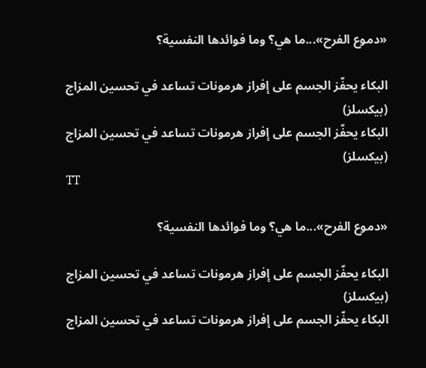«دموع الفرح»...ما هي؟ وما فوائدها النفسية؟

البكاء يحفّز الجسم على إفراز هرمونات تساعد في تحسين المزاج (بيكسلز)
البكاء يحفّز الجسم على إفراز هرمونات تساعد في تحسين المزاج (بيكسلز)
TT

«دموع الفرح»...ما هي؟ وما فوائدها النفسية؟

البكاء يحفّز الجسم على إفراز هرمونات تساعد في تحسين المزاج (بيكسلز)
البكاء يحفّز الجسم على إفراز هرمونات تساعد في تحسين المزاج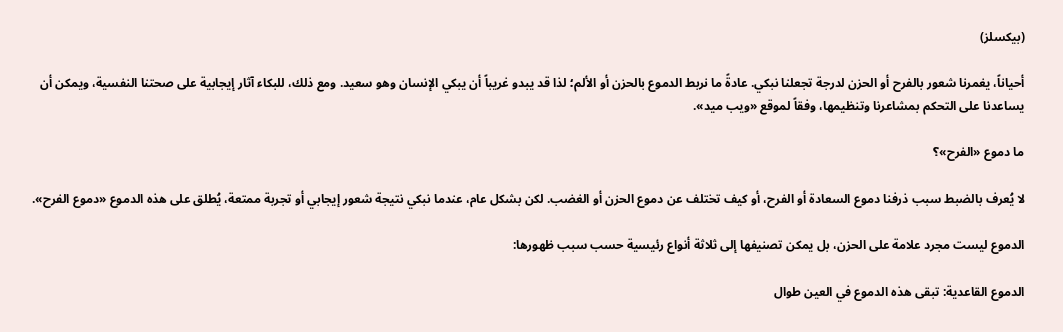(بيكسلز)

أحياناً، يغمرنا شعور بالفرح أو الحزن لدرجة تجعلنا نبكي. عادةً ما نربط الدموع بالحزن أو الألم؛ لذا قد يبدو غريباً أن يبكي الإنسان وهو سعيد. ومع ذلك، للبكاء آثار إيجابية على صحتنا النفسية، ويمكن أن يساعدنا على التحكم بمشاعرنا وتنظيمها، وفقاً لموقع «ويب ميد».

ما دموع «الفرح»؟

لا يُعرف بالضبط سبب ذرفنا دموع السعادة أو الفرح، أو كيف تختلف عن دموع الحزن أو الغضب. لكن بشكل عام، عندما نبكي نتيجة شعور إيجابي أو تجربة ممتعة، يُطلق على هذه الدموع «دموع الفرح».

الدموع ليست مجرد علامة على الحزن، بل يمكن تصنيفها إلى ثلاثة أنواع رئيسية حسب سبب ظهورها:

الدموع القاعدية: تبقى هذه الدموع في العين طوال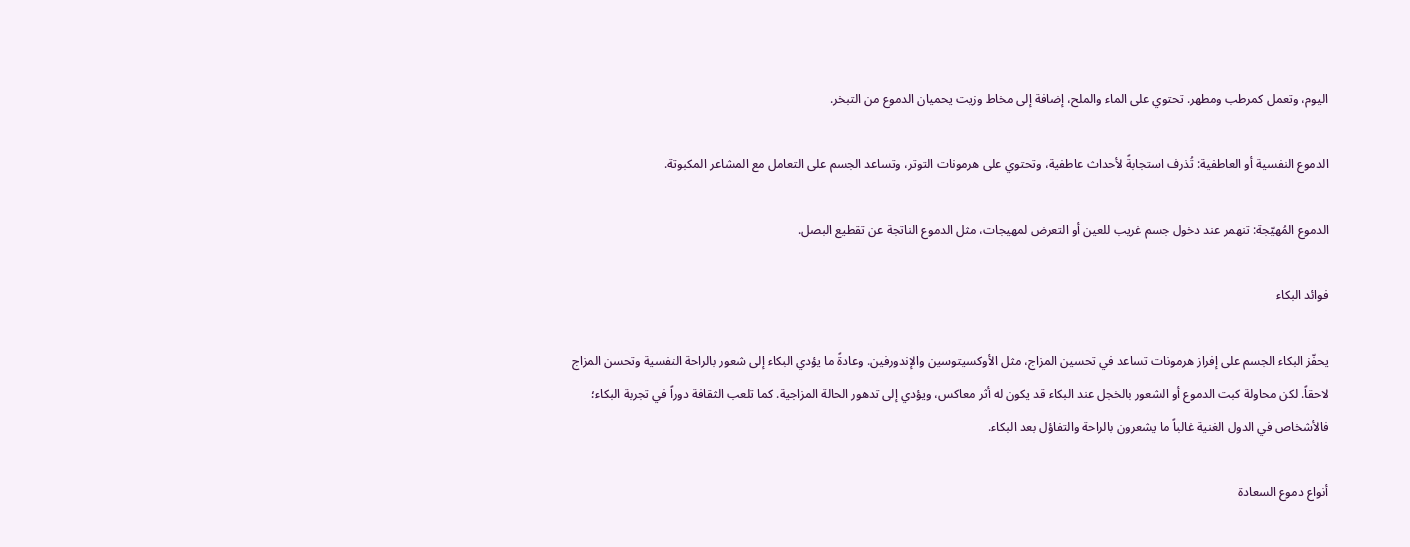اليوم، وتعمل كمرطب ومطهر. تحتوي على الماء والملح، إضافة إلى مخاط وزيت يحميان الدموع من التبخر.

الدموع النفسية أو العاطفية: تُذرف استجابةً لأحداث عاطفية، وتحتوي على هرمونات التوتر، وتساعد الجسم على التعامل مع المشاعر المكبوتة.

الدموع المُهيّجة: تنهمر عند دخول جسم غريب للعين أو التعرض لمهيجات، مثل الدموع الناتجة عن تقطيع البصل.

فوائد البكاء

يحفّز البكاء الجسم على إفراز هرمونات تساعد في تحسين المزاج، مثل الأوكسيتوسين والإندورفين. وعادةً ما يؤدي البكاء إلى شعور بالراحة النفسية وتحسن المزاج لاحقاً. لكن محاولة كبت الدموع أو الشعور بالخجل عند البكاء قد يكون له أثر معاكس، ويؤدي إلى تدهور الحالة المزاجية. كما تلعب الثقافة دوراً في تجربة البكاء؛ فالأشخاص في الدول الغنية غالباً ما يشعرون بالراحة والتفاؤل بعد البكاء.

أنواع دموع السعادة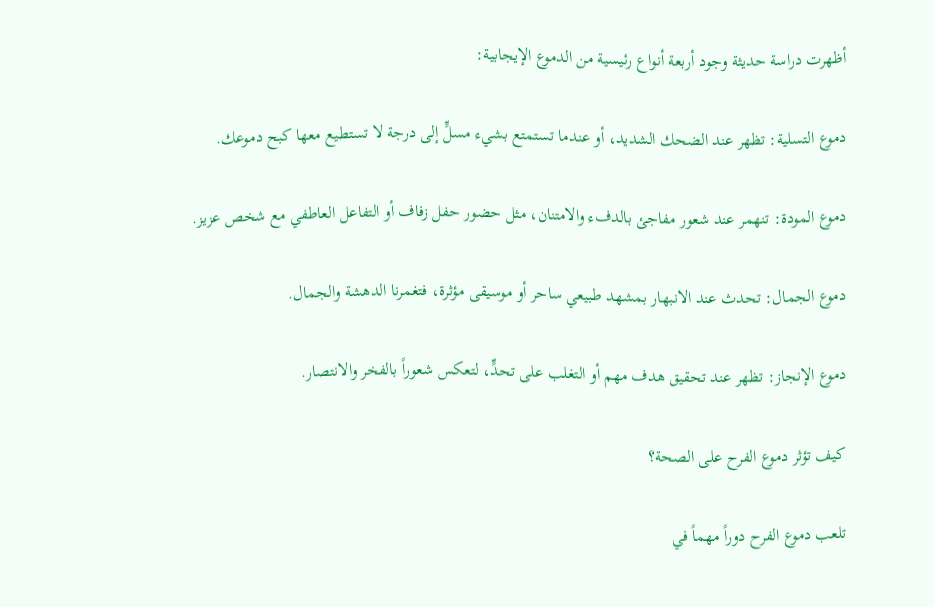أظهرت دراسة حديثة وجود أربعة أنواع رئيسية من الدموع الإيجابية:

دموع التسلية: تظهر عند الضحك الشديد، أو عندما تستمتع بشيء مسلٍّ إلى درجة لا تستطيع معها كبح دموعك.

دموع المودة: تنهمر عند شعور مفاجئ بالدفء والامتنان، مثل حضور حفل زفاف أو التفاعل العاطفي مع شخص عزيز.

دموع الجمال: تحدث عند الانبهار بمشهد طبيعي ساحر أو موسيقى مؤثرة، فتغمرنا الدهشة والجمال.

دموع الإنجاز: تظهر عند تحقيق هدف مهم أو التغلب على تحدٍّ، لتعكس شعوراً بالفخر والانتصار.

كيف تؤثر دموع الفرح على الصحة؟

تلعب دموع الفرح دوراً مهماً في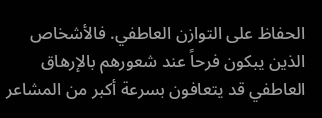الحفاظ على التوازن العاطفي. فالأشخاص الذين يبكون فرحاً عند شعورهم بالإرهاق العاطفي قد يتعافون بسرعة أكبر من المشاعر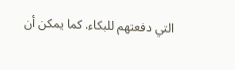التي دفعتهم للبكاء. كما يمكن أن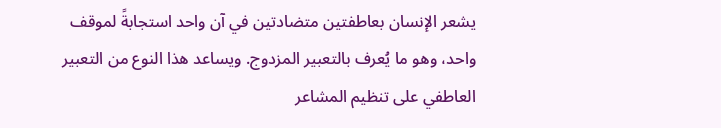يشعر الإنسان بعاطفتين متضادتين في آن واحد استجابةً لموقف واحد، وهو ما يُعرف بالتعبير المزدوج. ويساعد هذا النوع من التعبير العاطفي على تنظيم المشاعر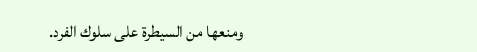ومنعها من السيطرة على سلوك الفرد.